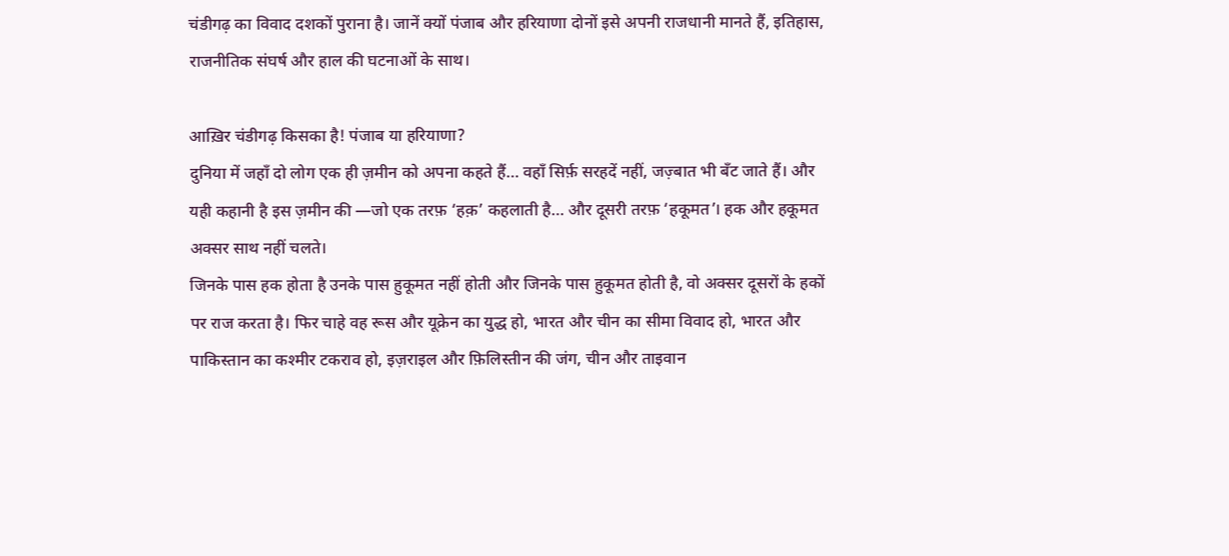चंडीगढ़ का विवाद दशकों पुराना है। जानें क्यों पंजाब और हरियाणा दोनों इसे अपनी राजधानी मानते हैं, इतिहास, राजनीतिक संघर्ष और हाल की घटनाओं के साथ।

आख़िर चंडीगढ़ किसका है! पंजाब या हरियाणा?
दुनिया में जहाँ दो लोग एक ही ज़मीन को अपना कहते हैं… वहाँ सिर्फ़ सरहदें नहीं, जज़्बात भी बँट जाते हैं। और यही कहानी है इस ज़मीन की —जो एक तरफ़ ‘हक़’ कहलाती है… और दूसरी तरफ़ ‘हकूमत’। हक और हकूमत अक्सर साथ नहीं चलते।
जिनके पास हक होता है उनके पास हुकूमत नहीं होती और जिनके पास हुकूमत होती है, वो अक्सर दूसरों के हकों पर राज करता है। फिर चाहे वह रूस और यूक्रेन का युद्ध हो, भारत और चीन का सीमा विवाद हो, भारत और पाकिस्तान का कश्मीर टकराव हो, इज़राइल और फ़िलिस्तीन की जंग, चीन और ताइवान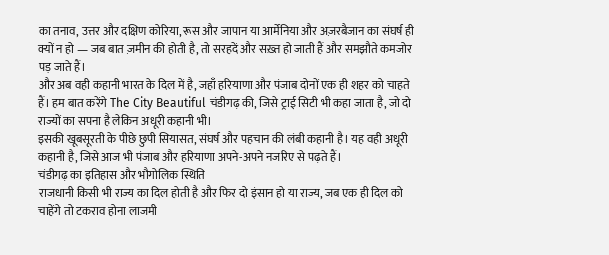का तनाव, उत्तर और दक्षिण कोरिया, रूस और जापान या आर्मेनिया और अज़रबैजान का संघर्ष ही क्यों न हो — जब बात ज़मीन की होती है, तो सरहदें और सख़्त हो जाती हैं और समझौते कमजोर पड़ जाते हैं।
और अब वही कहानी भारत के दिल में है, जहाँ हरियाणा और पंजाब दोनों एक ही शहर को चाहते हैं। हम बात करेंगे The City Beautiful चंडीगढ़ की, जिसे ट्राई सिटी भी कहा जाता है, जो दो राज्यों का सपना है लेकिन अधूरी कहानी भी।
इसकी खूबसूरती के पीछे छुपी सियासत, संघर्ष और पहचान की लंबी कहानी है। यह वही अधूरी कहानी है, जिसे आज भी पंजाब और हरियाणा अपने-अपने नजरिए से पढ़ते हैं।
चंडीगढ़ का इतिहास और भौगोलिक स्थिति
राजधानी किसी भी राज्य का दिल होती है और फिर दो इंसान हो या राज्य, जब एक ही दिल को चाहेंगे तो टकराव होना लाजमी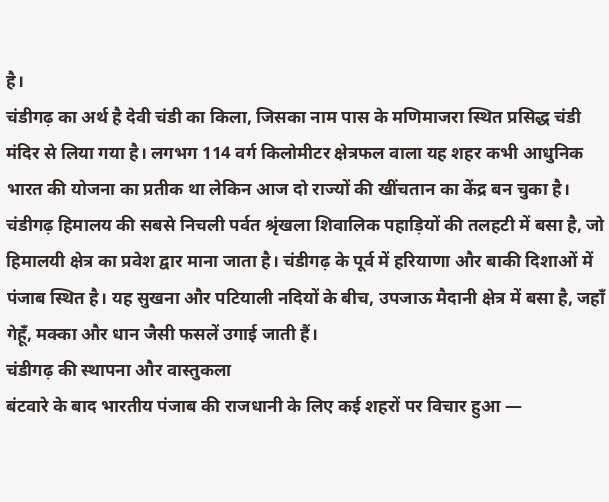है।
चंडीगढ़ का अर्थ है देवी चंडी का किला, जिसका नाम पास के मणिमाजरा स्थित प्रसिद्ध चंडी मंदिर से लिया गया है। लगभग 114 वर्ग किलोमीटर क्षेत्रफल वाला यह शहर कभी आधुनिक भारत की योजना का प्रतीक था लेकिन आज दो राज्यों की खींचतान का केंद्र बन चुका है।
चंडीगढ़ हिमालय की सबसे निचली पर्वत श्रृंखला शिवालिक पहाड़ियों की तलहटी में बसा है, जो हिमालयी क्षेत्र का प्रवेश द्वार माना जाता है। चंडीगढ़ के पूर्व में हरियाणा और बाकी दिशाओं में पंजाब स्थित है। यह सुखना और पटियाली नदियों के बीच, उपजाऊ मैदानी क्षेत्र में बसा है, जहाँ गेहूँ, मक्का और धान जैसी फसलें उगाई जाती हैं।
चंडीगढ़ की स्थापना और वास्तुकला
बंटवारे के बाद भारतीय पंजाब की राजधानी के लिए कई शहरों पर विचार हुआ —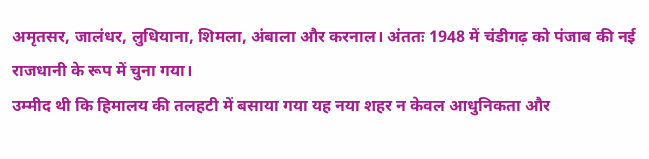अमृतसर, जालंधर, लुधियाना, शिमला, अंबाला और करनाल। अंततः 1948 में चंडीगढ़ को पंजाब की नई राजधानी के रूप में चुना गया।
उम्मीद थी कि हिमालय की तलहटी में बसाया गया यह नया शहर न केवल आधुनिकता और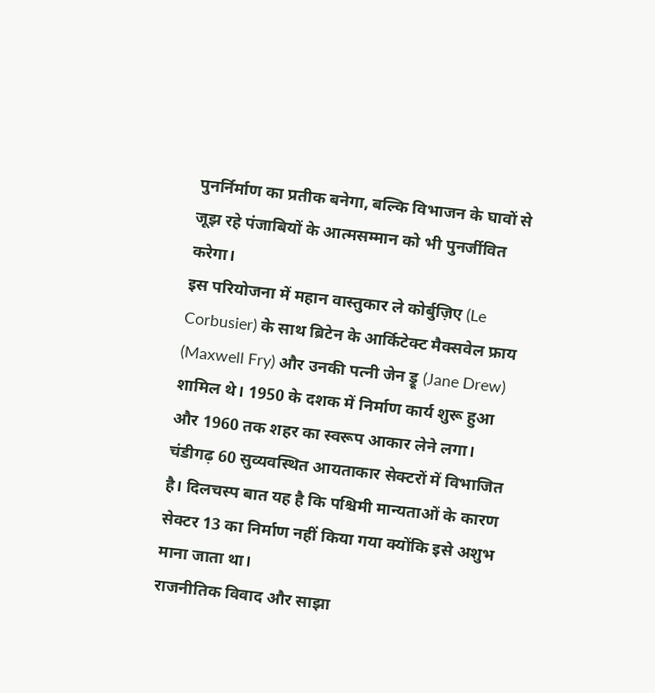पुनर्निर्माण का प्रतीक बनेगा, बल्कि विभाजन के घावों से जूझ रहे पंजाबियों के आत्मसम्मान को भी पुनर्जीवित करेगा।
इस परियोजना में महान वास्तुकार ले कोर्बुज़िए (Le Corbusier) के साथ ब्रिटेन के आर्किटेक्ट मैक्सवेल फ्राय (Maxwell Fry) और उनकी पत्नी जेन ड्रू (Jane Drew) शामिल थे। 1950 के दशक में निर्माण कार्य शुरू हुआ और 1960 तक शहर का स्वरूप आकार लेने लगा।
चंडीगढ़ 60 सुव्यवस्थित आयताकार सेक्टरों में विभाजित है। दिलचस्प बात यह है कि पश्चिमी मान्यताओं के कारण सेक्टर 13 का निर्माण नहीं किया गया क्योंकि इसे अशुभ माना जाता था।
राजनीतिक विवाद और साझा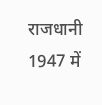राजधानी
1947 में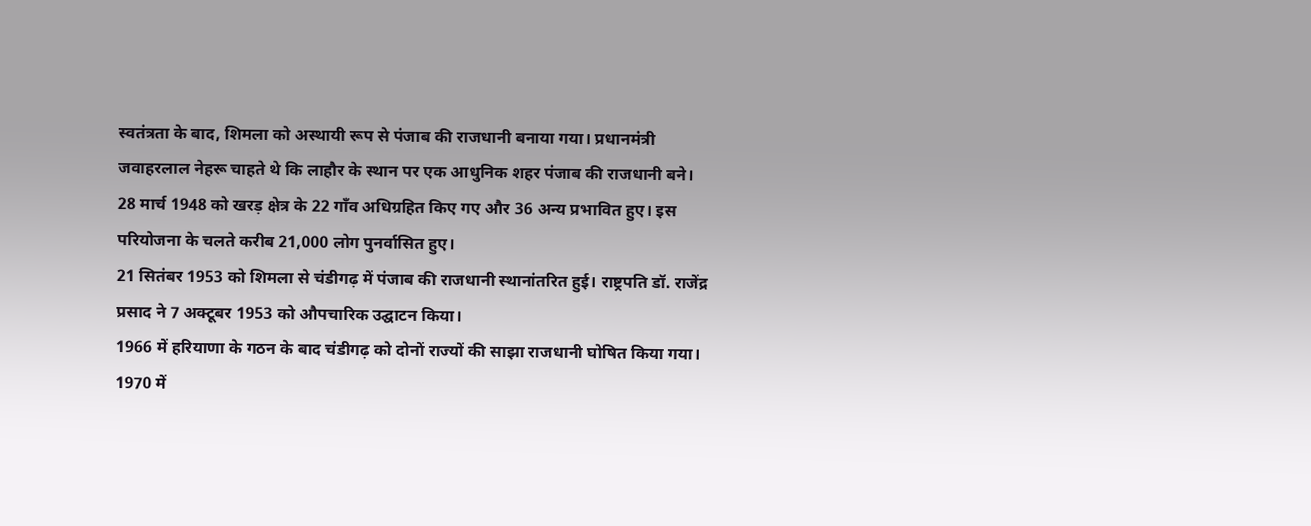स्वतंत्रता के बाद, शिमला को अस्थायी रूप से पंजाब की राजधानी बनाया गया। प्रधानमंत्री जवाहरलाल नेहरू चाहते थे कि लाहौर के स्थान पर एक आधुनिक शहर पंजाब की राजधानी बने।
28 मार्च 1948 को खरड़ क्षेत्र के 22 गाँव अधिग्रहित किए गए और 36 अन्य प्रभावित हुए। इस परियोजना के चलते करीब 21,000 लोग पुनर्वासित हुए।
21 सितंबर 1953 को शिमला से चंडीगढ़ में पंजाब की राजधानी स्थानांतरित हुई। राष्ट्रपति डॉ. राजेंद्र प्रसाद ने 7 अक्टूबर 1953 को औपचारिक उद्घाटन किया।
1966 में हरियाणा के गठन के बाद चंडीगढ़ को दोनों राज्यों की साझा राजधानी घोषित किया गया। 1970 में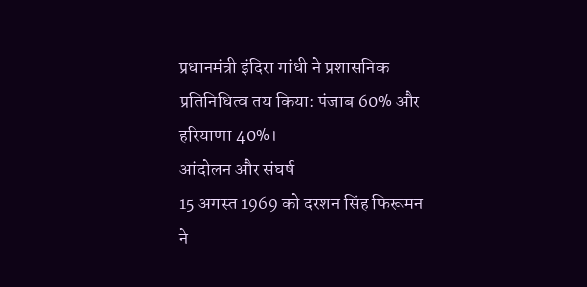प्रधानमंत्री इंदिरा गांधी ने प्रशासनिक प्रतिनिधित्व तय किया: पंजाब 60% और हरियाणा 40%।
आंदोलन और संघर्ष
15 अगस्त 1969 को दरशन सिंह फिरूमन ने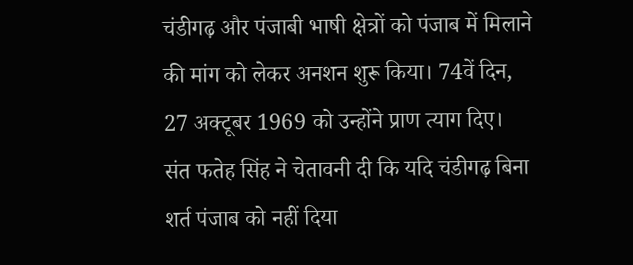चंडीगढ़ और पंजाबी भाषी क्षेत्रों को पंजाब में मिलाने की मांग को लेकर अनशन शुरू किया। 74वें दिन, 27 अक्टूबर 1969 को उन्होंने प्राण त्याग दिए।
संत फतेह सिंह ने चेतावनी दी कि यदि चंडीगढ़ बिना शर्त पंजाब को नहीं दिया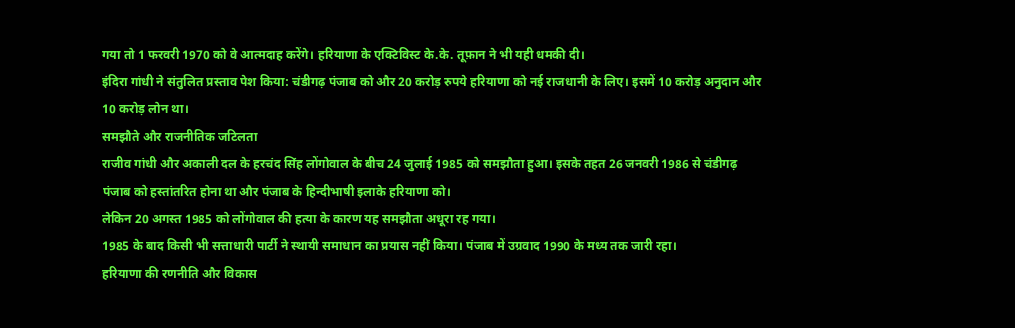गया तो 1 फरवरी 1970 को वे आत्मदाह करेंगे। हरियाणा के एक्टिविस्ट के.के. तूफ़ान ने भी यही धमकी दी।
इंदिरा गांधी ने संतुलित प्रस्ताव पेश किया: चंडीगढ़ पंजाब को और 20 करोड़ रुपये हरियाणा को नई राजधानी के लिए। इसमें 10 करोड़ अनुदान और 10 करोड़ लोन था।
समझौते और राजनीतिक जटिलता
राजीव गांधी और अकाली दल के हरचंद सिंह लोंगोवाल के बीच 24 जुलाई 1985 को समझौता हुआ। इसके तहत 26 जनवरी 1986 से चंडीगढ़ पंजाब को हस्तांतरित होना था और पंजाब के हिन्दीभाषी इलाके हरियाणा को।
लेकिन 20 अगस्त 1985 को लोंगोवाल की हत्या के कारण यह समझौता अधूरा रह गया।
1985 के बाद किसी भी सत्ताधारी पार्टी ने स्थायी समाधान का प्रयास नहीं किया। पंजाब में उग्रवाद 1990 के मध्य तक जारी रहा।
हरियाणा की रणनीति और विकास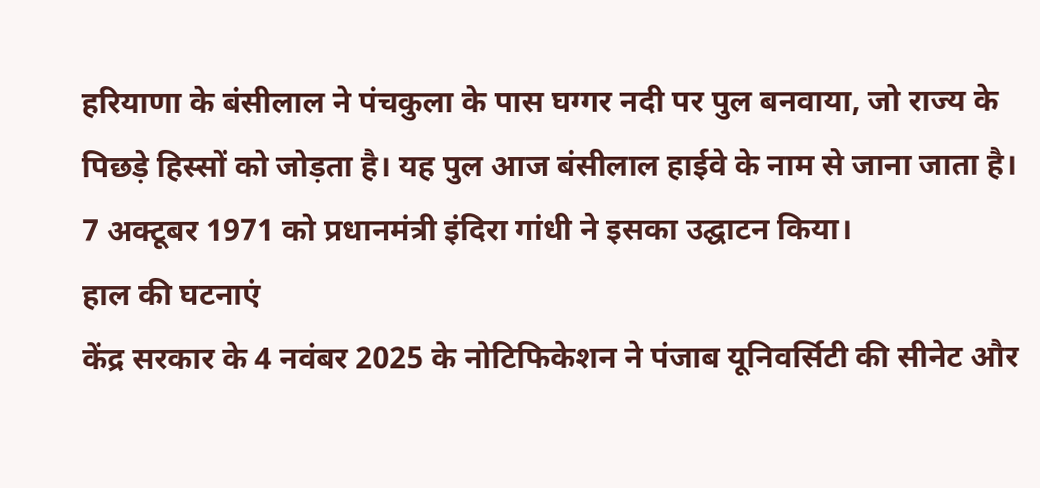हरियाणा के बंसीलाल ने पंचकुला के पास घग्गर नदी पर पुल बनवाया, जो राज्य के पिछड़े हिस्सों को जोड़ता है। यह पुल आज बंसीलाल हाईवे के नाम से जाना जाता है।
7 अक्टूबर 1971 को प्रधानमंत्री इंदिरा गांधी ने इसका उद्घाटन किया।
हाल की घटनाएं
केंद्र सरकार के 4 नवंबर 2025 के नोटिफिकेशन ने पंजाब यूनिवर्सिटी की सीनेट और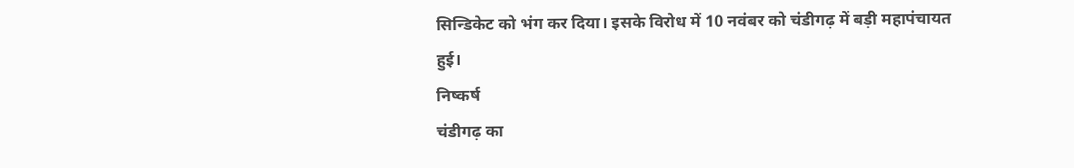सिन्डिकेट को भंग कर दिया। इसके विरोध में 10 नवंबर को चंडीगढ़ में बड़ी महापंचायत हुई।
निष्कर्ष
चंडीगढ़ का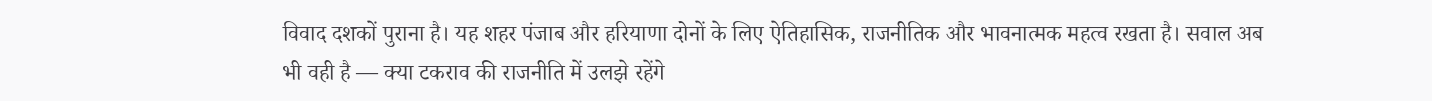विवाद दशकों पुराना है। यह शहर पंजाब और हरियाणा दोनों के लिए ऐतिहासिक, राजनीतिक और भावनात्मक महत्व रखता है। सवाल अब भी वही है — क्या टकराव की राजनीति में उलझे रहेंगे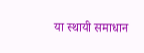या स्थायी समाधान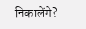निकालेंगे?